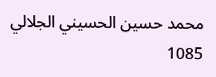محمد حسين الحسيني الجلالي
1085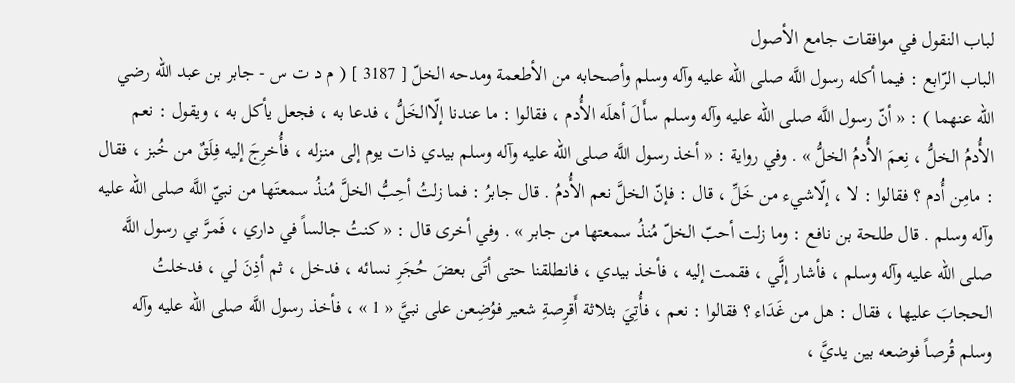لباب النقول في موافقات جامع الأصول
الباب الرّابع : فيما أكله رسول اللَّه صلى الله عليه وآله وسلم وأصحابه من الأطعمة ومدحه الخلّ [ 3187 ] ( م د ت س - جابر بن عبد الله رضي الله عنهما ) : « أنّ رسول اللَّه صلى الله عليه وآله وسلم سأَلَ أهلَه الأُدم ، فقالوا : ما عندنا إلّاالخَلُّ ، فدعا به ، فجعل يأكل به ، ويقول : نعم الأُدمُ الخلُّ ، نِعمَ الأُدمُ الخلُّ » . وفي رواية : « أخذ رسول اللَّه صلى الله عليه وآله وسلم بيدي ذات يوم إلى منزله ، فأُخرِجَ إليه فِلَقٌ من خُبز ، فقال : مامِن أُدم ؟ فقالوا : لا ، إلّاشيء من خَلِّ ، قال : فإنّ الخلَّ نعم الأُدمُ . قال جابرُ : فما زلتُ أحِبُّ الخلَّ مُنذُ سمعتَها من نبيّ اللَّه صلى الله عليه وآله وسلم . قال طلحة بن نافع : وما زلت أحبّ الخلّ مُنذُ سمعتها من جابر » . وفي أخرى قال : « كنتُ جالساً في داري ، فَمرَّ بي رسول اللَّه صلى الله عليه وآله وسلم ، فأشار إلَّي ، فقمت إليه ، فأخذ بيدي ، فانطلقنا حتى أتَى بعضَ حُجَرِ نسائه ، فدخل ، ثم أذِنَ لي ، فدخلتُ الحجابَ عليها ، فقال : هل من غَدَاء ؟ فقالوا : نعم ، فأُتِيَ بثلاثة أَقرِصةِ شعير فوُضِعن على نبيَّ « 1 » ، فأخذ رسول اللَّه صلى الله عليه وآله وسلم قُرصاً فوضعه بين يديَّ ،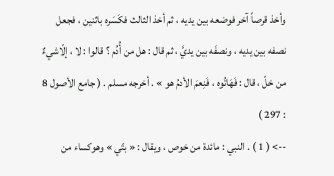وأخذ قرصاً آخر فوضعه بين يديه ، ثم أخذ الثالث فكَسَره باثنين ، فجعل نصفه بين يديه ، ونصفَه بين يديَّ ، ثم قال : هل من أُدُم ؟ قالوا : لا ، إلّاشيءٌ من خلّ ، قال : فَهَاتُوه ، فَنِعمَ الأدمُ هو » . أخرجه مسلم . ( جامع الأصول 8 : 297 )
--> ( 1 ) . النبي : مائدة من خوص ، ويقال : « بتّي » وهوكساء من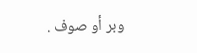وبر أو صوف .